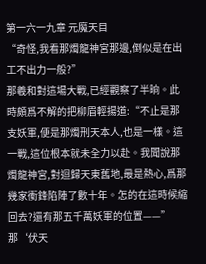第一六一九章 元魔天目
“奇怪,我看那燭龍神宮那邊,倒似是在出工不出力一般?”
那羲和對這場大戰,已經觀察了半晌。此時頗爲不解的把柳眉輕揚道:“不止是那支妖軍,便是那燭刑天本人,也是一樣。這一戰,這位根本就未全力以赴。我聞說那燭龍神宮,對迴歸天東舊地,最是熱心,爲那幾家衝鋒陷陣了數十年。怎的在這時候縮回去?還有那五千萬妖軍的位置——”
那‘伏天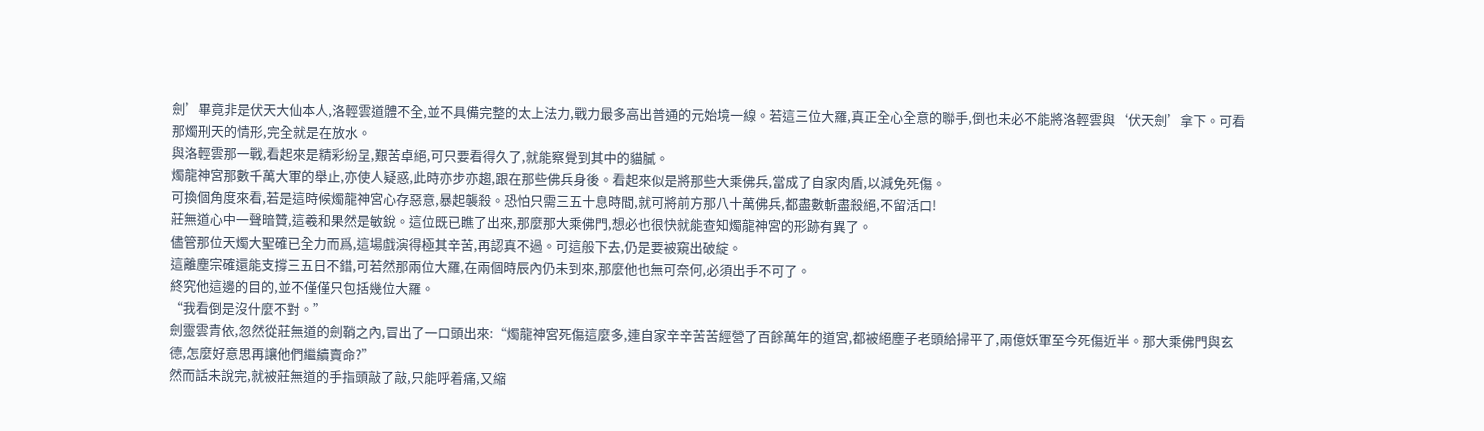劍’畢竟非是伏天大仙本人,洛輕雲道體不全,並不具備完整的太上法力,戰力最多高出普通的元始境一線。若這三位大羅,真正全心全意的聯手,倒也未必不能將洛輕雲與‘伏天劍’拿下。可看那燭刑天的情形,完全就是在放水。
與洛輕雲那一戰,看起來是精彩紛呈,艱苦卓絕,可只要看得久了,就能察覺到其中的貓膩。
燭龍神宮那數千萬大軍的舉止,亦使人疑惑,此時亦步亦趨,跟在那些佛兵身後。看起來似是將那些大乘佛兵,當成了自家肉盾,以減免死傷。
可換個角度來看,若是這時候燭龍神宮心存惡意,暴起襲殺。恐怕只需三五十息時間,就可將前方那八十萬佛兵,都盡數斬盡殺絕,不留活口!
莊無道心中一聲暗贊,這羲和果然是敏銳。這位既已瞧了出來,那麼那大乘佛門,想必也很快就能查知燭龍神宮的形跡有異了。
儘管那位天燭大聖確已全力而爲,這場戲演得極其辛苦,再認真不過。可這般下去,仍是要被窺出破綻。
這離塵宗確還能支撐三五日不錯,可若然那兩位大羅,在兩個時辰內仍未到來,那麼他也無可奈何,必須出手不可了。
終究他這邊的目的,並不僅僅只包括幾位大羅。
“我看倒是沒什麼不對。”
劍靈雲青依,忽然從莊無道的劍鞘之內,冒出了一口頭出來:“燭龍神宮死傷這麼多,連自家辛辛苦苦經營了百餘萬年的道宮,都被絕塵子老頭給掃平了,兩億妖軍至今死傷近半。那大乘佛門與玄德,怎麼好意思再讓他們繼續賣命?”
然而話未說完,就被莊無道的手指頭敲了敲,只能呼着痛,又縮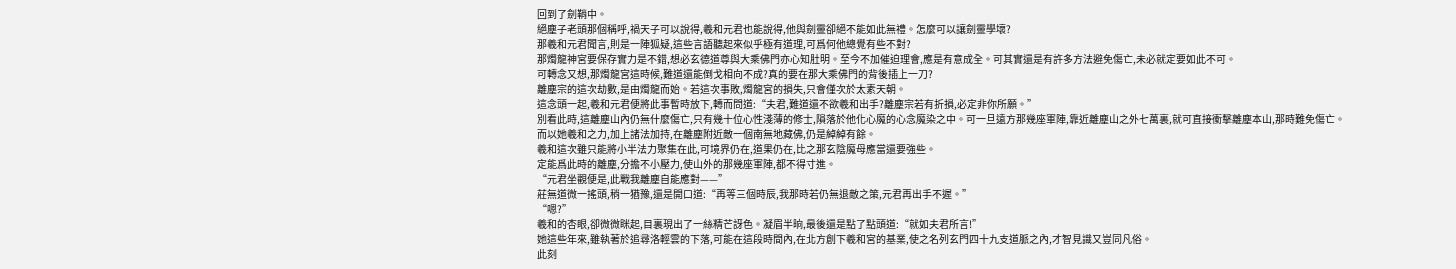回到了劍鞘中。
絕塵子老頭那個稱呼,禍天子可以說得,羲和元君也能說得,他與劍靈卻絕不能如此無禮。怎麼可以讓劍靈學壞?
那羲和元君聞言,則是一陣狐疑,這些言語聽起來似乎極有道理,可爲何他總覺有些不對?
那燭龍神宮要保存實力是不錯,想必玄德道尊與大乘佛門亦心知肚明。至今不加催迫理會,應是有意成全。可其實還是有許多方法避免傷亡,未必就定要如此不可。
可轉念又想,那燭龍宮這時候,難道還能倒戈相向不成?真的要在那大乘佛門的背後插上一刀?
離塵宗的這次劫數,是由燭龍而始。若這次事敗,燭龍宮的損失,只會僅次於太素天朝。
這念頭一起,羲和元君便將此事暫時放下,轉而問道:“夫君,難道還不欲羲和出手?離塵宗若有折損,必定非你所願。”
別看此時,這離塵山內仍無什麼傷亡,只有幾十位心性淺薄的修士,隕落於他化心魔的心念魔染之中。可一旦遠方那幾座軍陣,靠近離塵山之外七萬裏,就可直接衝擊離塵本山,那時難免傷亡。
而以她羲和之力,加上諸法加持,在離塵附近敵一個南無地藏佛,仍是綽綽有餘。
羲和這次雖只能將小半法力聚集在此,可境界仍在,道果仍在,比之那玄陰魔母應當還要強些。
定能爲此時的離塵,分擔不小壓力,使山外的那幾座軍陣,都不得寸進。
“元君坐觀便是,此戰我離塵自能應對——”
莊無道微一搖頭,稍一猶豫,還是開口道:“再等三個時辰,我那時若仍無退敵之策,元君再出手不遲。”
“嗯?”
羲和的杏眼,卻微微眯起,目裏現出了一絲精芒訝色。凝眉半晌,最後還是點了點頭道:“就如夫君所言!”
她這些年來,雖執著於追尋洛輕雲的下落,可能在這段時間內,在北方創下羲和宮的基業,使之名列玄門四十九支道脈之內,才智見識又豈同凡俗。
此刻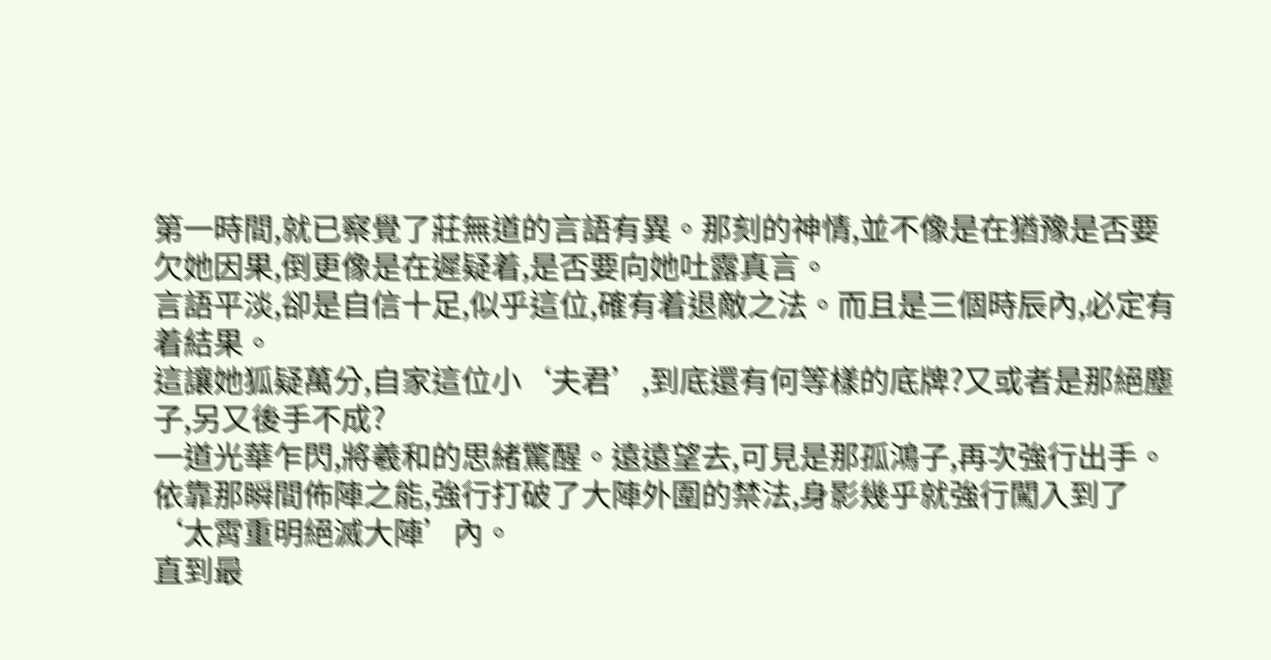第一時間,就已察覺了莊無道的言語有異。那刻的神情,並不像是在猶豫是否要欠她因果,倒更像是在遲疑着,是否要向她吐露真言。
言語平淡,卻是自信十足,似乎這位,確有着退敵之法。而且是三個時辰內,必定有着結果。
這讓她狐疑萬分,自家這位小‘夫君’,到底還有何等樣的底牌?又或者是那絕塵子,另又後手不成?
一道光華乍閃,將羲和的思緒驚醒。遠遠望去,可見是那孤鴻子,再次強行出手。依靠那瞬間佈陣之能,強行打破了大陣外圍的禁法,身影幾乎就強行闖入到了‘太霄重明絕滅大陣’內。
直到最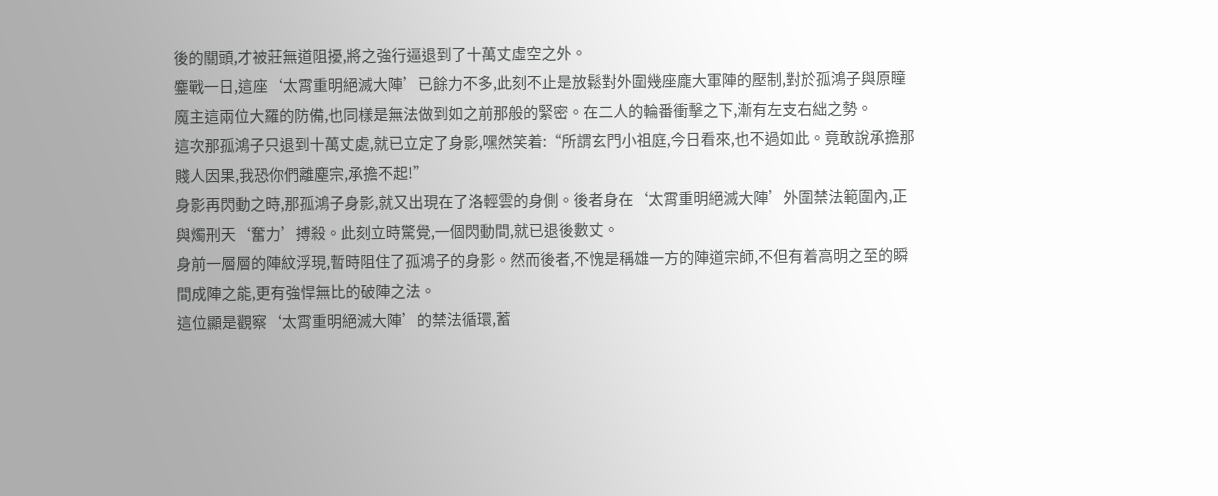後的關頭,才被莊無道阻擾,將之強行逼退到了十萬丈虛空之外。
鏖戰一日,這座‘太霄重明絕滅大陣’已餘力不多,此刻不止是放鬆對外圍幾座龐大軍陣的壓制,對於孤鴻子與原瞳魔主這兩位大羅的防備,也同樣是無法做到如之前那般的緊密。在二人的輪番衝擊之下,漸有左支右絀之勢。
這次那孤鴻子只退到十萬丈處,就已立定了身影,嘿然笑着:“所謂玄門小祖庭,今日看來,也不過如此。竟敢說承擔那賤人因果,我恐你們離塵宗,承擔不起!”
身影再閃動之時,那孤鴻子身影,就又出現在了洛輕雲的身側。後者身在‘太霄重明絕滅大陣’外圍禁法範圍內,正與燭刑天‘奮力’搏殺。此刻立時驚覺,一個閃動間,就已退後數丈。
身前一層層的陣紋浮現,暫時阻住了孤鴻子的身影。然而後者,不愧是稱雄一方的陣道宗師,不但有着高明之至的瞬間成陣之能,更有強悍無比的破陣之法。
這位顯是觀察‘太霄重明絕滅大陣’的禁法循環,蓄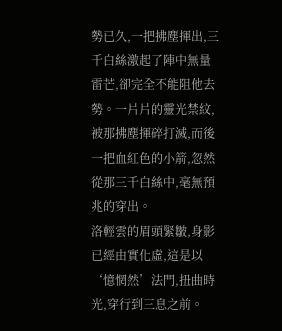勢已久,一把拂塵揮出,三千白絲激起了陣中無量雷芒,卻完全不能阻他去勢。一片片的靈光禁紋,被那拂塵揮碎打滅,而後一把血紅色的小箭,忽然從那三千白絲中,毫無預兆的穿出。
洛輕雲的眉頭緊皺,身影已經由實化虛,這是以‘憶惘然’法門,扭曲時光,穿行到三息之前。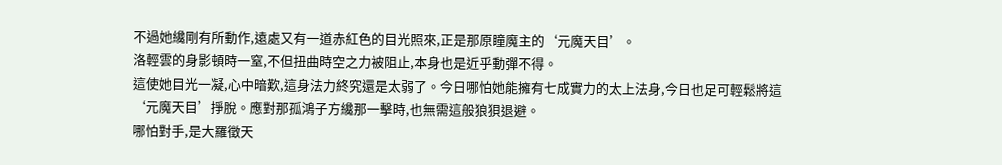不過她纔剛有所動作,遠處又有一道赤紅色的目光照來,正是那原瞳魔主的‘元魔天目’。
洛輕雲的身影頓時一窒,不但扭曲時空之力被阻止,本身也是近乎動彈不得。
這使她目光一凝,心中暗歎,這身法力終究還是太弱了。今日哪怕她能擁有七成實力的太上法身,今日也足可輕鬆將這‘元魔天目’掙脫。應對那孤鴻子方纔那一擊時,也無需這般狼狽退避。
哪怕對手,是大羅徵天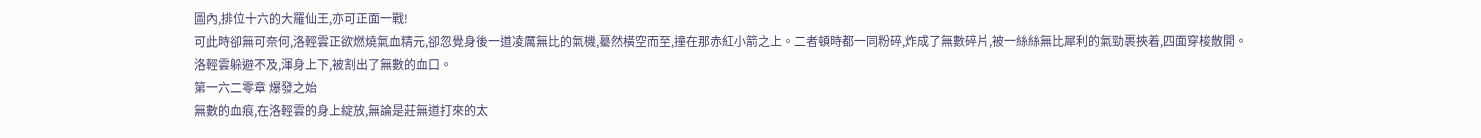圖內,排位十六的大羅仙王,亦可正面一戰!
可此時卻無可奈何,洛輕雲正欲燃燒氣血精元,卻忽覺身後一道凌厲無比的氣機,驀然橫空而至,撞在那赤紅小箭之上。二者頓時都一同粉碎,炸成了無數碎片,被一絲絲無比犀利的氣勁裹挾着,四面穿梭散開。
洛輕雲躲避不及,渾身上下,被割出了無數的血口。
第一六二零章 爆發之始
無數的血痕,在洛輕雲的身上綻放,無論是莊無道打來的太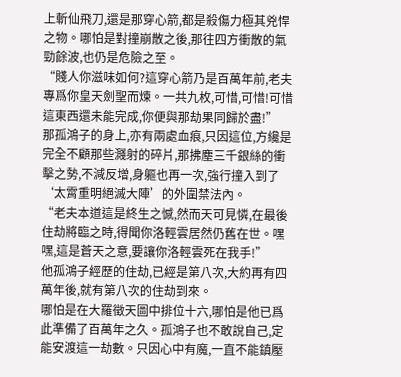上斬仙飛刀,還是那穿心箭,都是殺傷力極其兇悍之物。哪怕是對撞崩散之後,那往四方衝散的氣勁餘波,也仍是危險之至。
“賤人你滋味如何?這穿心箭乃是百萬年前,老夫專爲你皇天劍聖而煉。一共九枚,可惜,可惜!可惜這東西還未能完成,你便與那劫果同歸於盡!”
那孤鴻子的身上,亦有兩處血痕,只因這位,方纔是完全不顧那些濺射的碎片,那拂塵三千銀絲的衝擊之勢,不減反增,身軀也再一次,強行撞入到了‘太霄重明絕滅大陣’的外圍禁法內。
“老夫本道這是終生之憾,然而天可見憐,在最後住劫將臨之時,得聞你洛輕雲居然仍舊在世。嘿嘿,這是蒼天之意,要讓你洛輕雲死在我手!”
他孤鴻子經歷的住劫,已經是第八次,大約再有四萬年後,就有第八次的住劫到來。
哪怕是在大羅徵天圖中排位十六,哪怕是他已爲此準備了百萬年之久。孤鴻子也不敢說自己,定能安渡這一劫數。只因心中有魔,一直不能鎮壓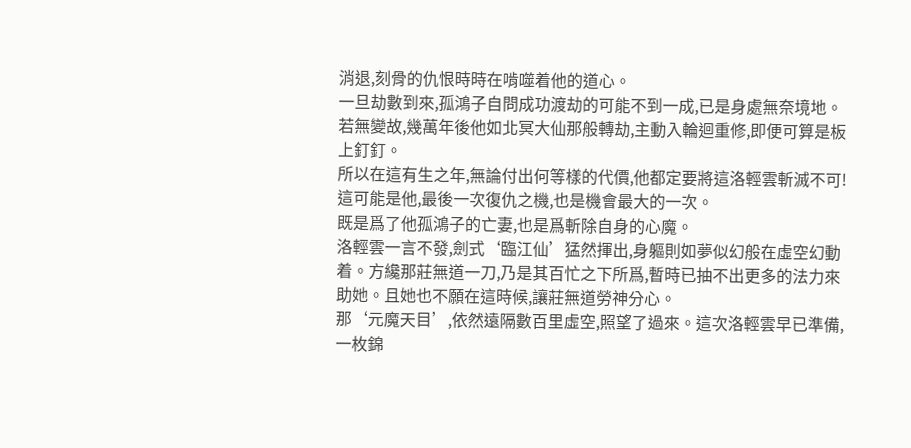消退,刻骨的仇恨時時在啃噬着他的道心。
一旦劫數到來,孤鴻子自問成功渡劫的可能不到一成,已是身處無奈境地。若無變故,幾萬年後他如北冥大仙那般轉劫,主動入輪迴重修,即便可算是板上釘釘。
所以在這有生之年,無論付出何等樣的代價,他都定要將這洛輕雲斬滅不可!
這可能是他,最後一次復仇之機,也是機會最大的一次。
既是爲了他孤鴻子的亡妻,也是爲斬除自身的心魔。
洛輕雲一言不發,劍式‘臨江仙’猛然揮出,身軀則如夢似幻般在虛空幻動着。方纔那莊無道一刀,乃是其百忙之下所爲,暫時已抽不出更多的法力來助她。且她也不願在這時候,讓莊無道勞神分心。
那‘元魔天目’,依然遠隔數百里虛空,照望了過來。這次洛輕雲早已準備,一枚錦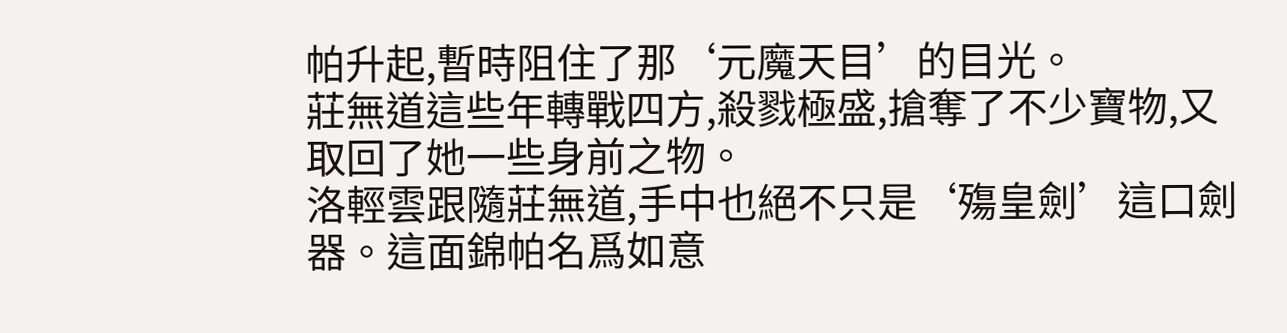帕升起,暫時阻住了那‘元魔天目’的目光。
莊無道這些年轉戰四方,殺戮極盛,搶奪了不少寶物,又取回了她一些身前之物。
洛輕雲跟隨莊無道,手中也絕不只是‘殤皇劍’這口劍器。這面錦帕名爲如意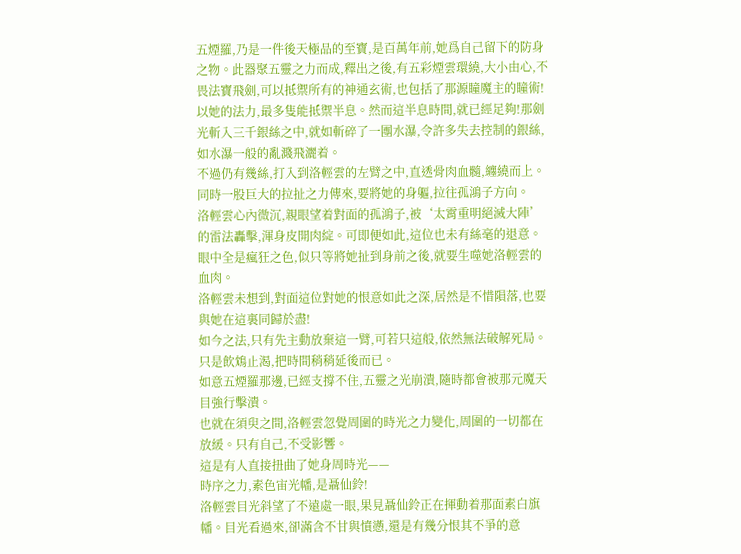五煙羅,乃是一件後天極品的至寶,是百萬年前,她爲自己留下的防身之物。此器聚五靈之力而成,釋出之後,有五彩煙雲環繞,大小由心,不畏法寶飛劍,可以抵禦所有的神通玄術,也包括了那源瞳魔主的瞳術!
以她的法力,最多隻能抵禦半息。然而這半息時間,就已經足夠!那劍光斬入三千銀絲之中,就如斬碎了一團水瀑,令許多失去控制的銀絲,如水瀑一般的亂濺飛灑着。
不過仍有幾絲,打入到洛輕雲的左臂之中,直透骨肉血髓,纏繞而上。同時一股巨大的拉扯之力傳來,要將她的身軀,拉往孤鴻子方向。
洛輕雲心內微沉,親眼望着對面的孤鴻子,被‘太霄重明絕滅大陣’的雷法轟擊,渾身皮開肉綻。可即便如此,這位也未有絲毫的退意。眼中全是瘋狂之色,似只等將她扯到身前之後,就要生噬她洛輕雲的血肉。
洛輕雲未想到,對面這位對她的恨意如此之深,居然是不惜隕落,也要與她在這裏同歸於盡!
如今之法,只有先主動放棄這一臂,可若只這般,依然無法破解死局。只是飲鴆止渴,把時間稍稍延後而已。
如意五煙羅那邊,已經支撐不住,五靈之光崩潰,隨時都會被那元魔天目強行擊潰。
也就在須臾之間,洛輕雲忽覺周圍的時光之力變化,周圍的一切都在放緩。只有自己,不受影響。
這是有人直接扭曲了她身周時光——
時序之力,素色宙光幡,是聶仙鈴!
洛輕雲目光斜望了不遠處一眼,果見聶仙鈴正在揮動着那面素白旗幡。目光看過來,卻滿含不甘與憤懣,還是有幾分恨其不爭的意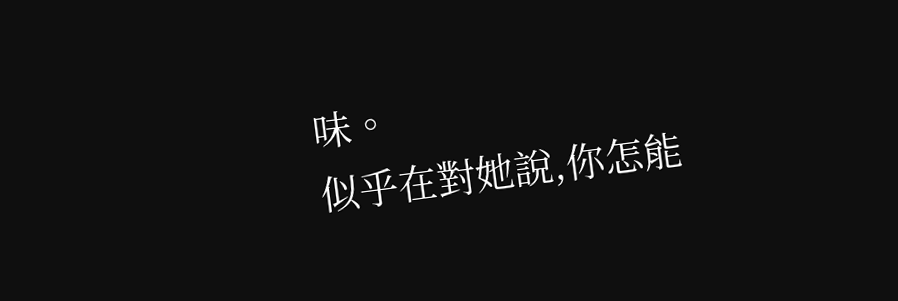味。
似乎在對她說,你怎能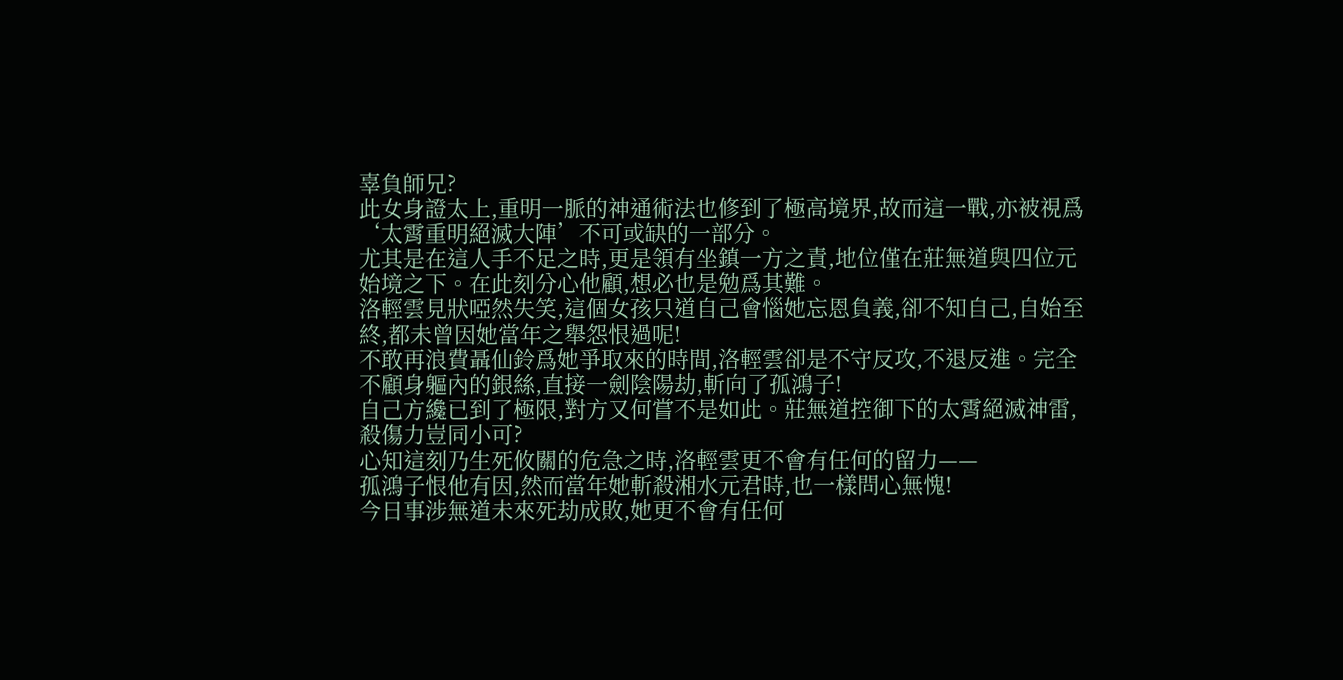辜負師兄?
此女身證太上,重明一脈的神通術法也修到了極高境界,故而這一戰,亦被視爲‘太霄重明絕滅大陣’不可或缺的一部分。
尤其是在這人手不足之時,更是領有坐鎮一方之責,地位僅在莊無道與四位元始境之下。在此刻分心他顧,想必也是勉爲其難。
洛輕雲見狀啞然失笑,這個女孩只道自己會惱她忘恩負義,卻不知自己,自始至終,都未曾因她當年之舉怨恨過呢!
不敢再浪費聶仙鈴爲她爭取來的時間,洛輕雲卻是不守反攻,不退反進。完全不顧身軀內的銀絲,直接一劍陰陽劫,斬向了孤鴻子!
自己方纔已到了極限,對方又何嘗不是如此。莊無道控御下的太霄絕滅神雷,殺傷力豈同小可?
心知這刻乃生死攸關的危急之時,洛輕雲更不會有任何的留力——
孤鴻子恨他有因,然而當年她斬殺湘水元君時,也一樣問心無愧!
今日事涉無道未來死劫成敗,她更不會有任何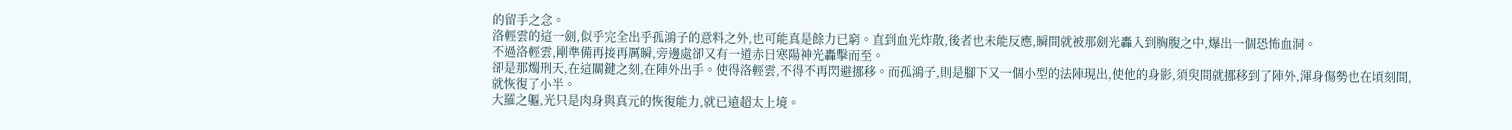的留手之念。
洛輕雲的這一劍,似乎完全出乎孤鴻子的意料之外,也可能真是餘力已窮。直到血光炸散,後者也未能反應,瞬間就被那劍光轟入到胸腹之中,爆出一個恐怖血洞。
不過洛輕雲,剛準備再接再厲瞬,旁邊處卻又有一道赤日寒陽神光轟擊而至。
卻是那燭刑天,在這關鍵之刻,在陣外出手。使得洛輕雲,不得不再閃避挪移。而孤鴻子,則是腳下又一個小型的法陣現出,使他的身影,須臾間就挪移到了陣外,渾身傷勢也在頃刻間,就恢復了小半。
大羅之軀,光只是肉身與真元的恢復能力,就已遠超太上境。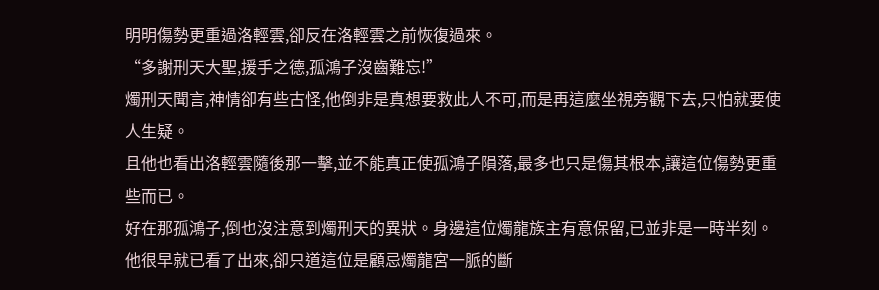明明傷勢更重過洛輕雲,卻反在洛輕雲之前恢復過來。
“多謝刑天大聖,援手之德,孤鴻子沒齒難忘!”
燭刑天聞言,神情卻有些古怪,他倒非是真想要救此人不可,而是再這麼坐視旁觀下去,只怕就要使人生疑。
且他也看出洛輕雲隨後那一擊,並不能真正使孤鴻子隕落,最多也只是傷其根本,讓這位傷勢更重些而已。
好在那孤鴻子,倒也沒注意到燭刑天的異狀。身邊這位燭龍族主有意保留,已並非是一時半刻。他很早就已看了出來,卻只道這位是顧忌燭龍宮一脈的斷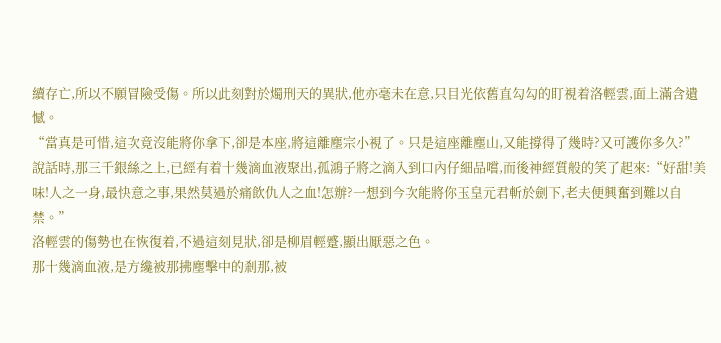續存亡,所以不願冒險受傷。所以此刻對於燭刑天的異狀,他亦毫未在意,只目光依舊直勾勾的盯視着洛輕雲,面上滿含遺憾。
“當真是可惜,這次竟沒能將你拿下,卻是本座,將這離塵宗小視了。只是這座離塵山,又能撐得了幾時?又可護你多久?”
說話時,那三千銀絲之上,已經有着十幾滴血液聚出,孤鴻子將之滴入到口內仔細品嚐,而後神經質般的笑了起來:“好甜!美味!人之一身,最快意之事,果然莫過於痛飲仇人之血!怎辦?一想到今次能將你玉皇元君斬於劍下,老夫便興奮到難以自禁。”
洛輕雲的傷勢也在恢復着,不過這刻見狀,卻是柳眉輕蹙,顯出厭惡之色。
那十幾滴血液,是方纔被那拂塵擊中的剎那,被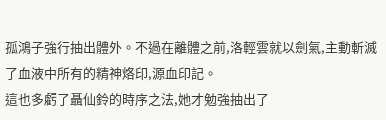孤鴻子強行抽出體外。不過在離體之前,洛輕雲就以劍氣,主動斬滅了血液中所有的精神烙印,源血印記。
這也多虧了聶仙鈴的時序之法,她才勉強抽出了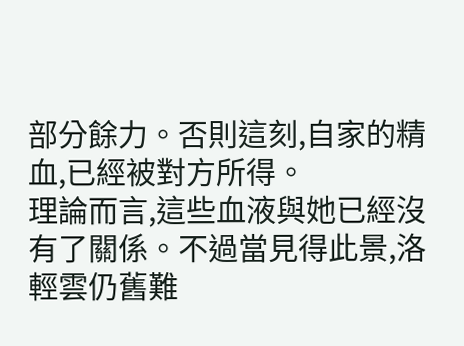部分餘力。否則這刻,自家的精血,已經被對方所得。
理論而言,這些血液與她已經沒有了關係。不過當見得此景,洛輕雲仍舊難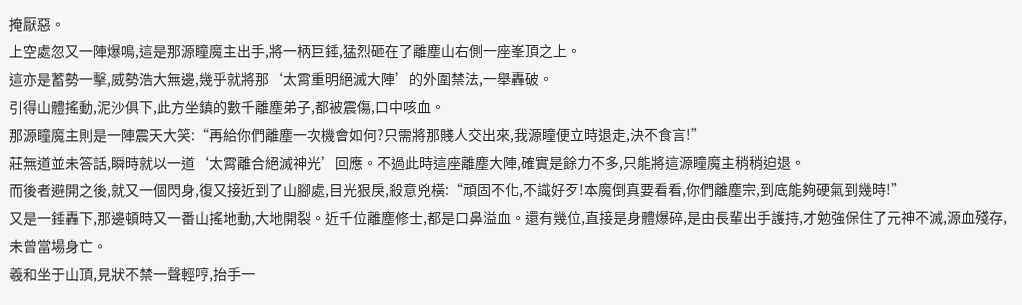掩厭惡。
上空處忽又一陣爆鳴,這是那源瞳魔主出手,將一柄巨錘,猛烈砸在了離塵山右側一座峯頂之上。
這亦是蓄勢一擊,威勢浩大無邊,幾乎就將那‘太霄重明絕滅大陣’的外圍禁法,一舉轟破。
引得山體搖動,泥沙俱下,此方坐鎮的數千離塵弟子,都被震傷,口中咳血。
那源瞳魔主則是一陣震天大笑:“再給你們離塵一次機會如何?只需將那賤人交出來,我源瞳便立時退走,決不食言!”
莊無道並未答話,瞬時就以一道‘太霄離合絕滅神光’回應。不過此時這座離塵大陣,確實是餘力不多,只能將這源瞳魔主稍稍迫退。
而後者避開之後,就又一個閃身,復又接近到了山腳處,目光狠戾,殺意兇橫:“頑固不化,不識好歹!本魔倒真要看看,你們離塵宗,到底能夠硬氣到幾時!”
又是一錘轟下,那邊頓時又一番山搖地動,大地開裂。近千位離塵修士,都是口鼻溢血。還有幾位,直接是身體爆碎,是由長輩出手護持,才勉強保住了元神不滅,源血殘存,未曾當場身亡。
羲和坐于山頂,見狀不禁一聲輕哼,抬手一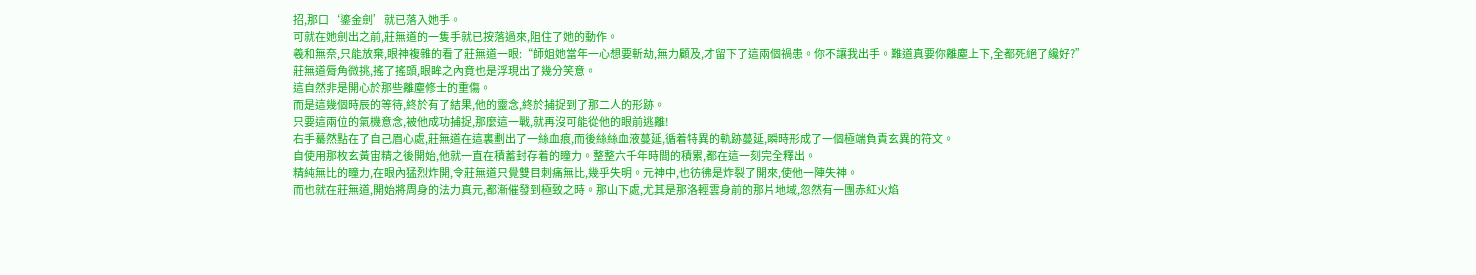招,那口‘鎏金劍’就已落入她手。
可就在她劍出之前,莊無道的一隻手就已按落過來,阻住了她的動作。
羲和無奈,只能放棄,眼神複雜的看了莊無道一眼:“師姐她當年一心想要斬劫,無力顧及,才留下了這兩個禍患。你不讓我出手。難道真要你離塵上下,全都死絕了纔好?”
莊無道脣角微挑,搖了搖頭,眼眸之內竟也是浮現出了幾分笑意。
這自然非是開心於那些離塵修士的重傷。
而是這幾個時辰的等待,終於有了結果,他的靈念,終於捕捉到了那二人的形跡。
只要這兩位的氣機意念,被他成功捕捉,那麼這一戰,就再沒可能從他的眼前逃離!
右手驀然點在了自己眉心處,莊無道在這裏劃出了一絲血痕,而後絲絲血液蔓延,循着特異的軌跡蔓延,瞬時形成了一個極端負責玄異的符文。
自使用那枚玄黃宙精之後開始,他就一直在積蓄封存着的瞳力。整整六千年時間的積累,都在這一刻完全釋出。
精純無比的瞳力,在眼內猛烈炸開,令莊無道只覺雙目刺痛無比,幾乎失明。元神中,也彷彿是炸裂了開來,使他一陣失神。
而也就在莊無道,開始將周身的法力真元,都漸催發到極致之時。那山下處,尤其是那洛輕雲身前的那片地域,忽然有一團赤紅火焰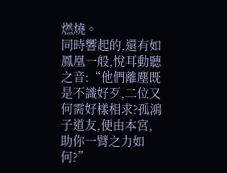燃燒。
同時響起的,還有如鳳凰一般,悅耳動聽之音:“他們離塵既是不識好歹,二位又何需好樣相求?孤鴻子道友,便由本宮,助你一臂之力如何?”